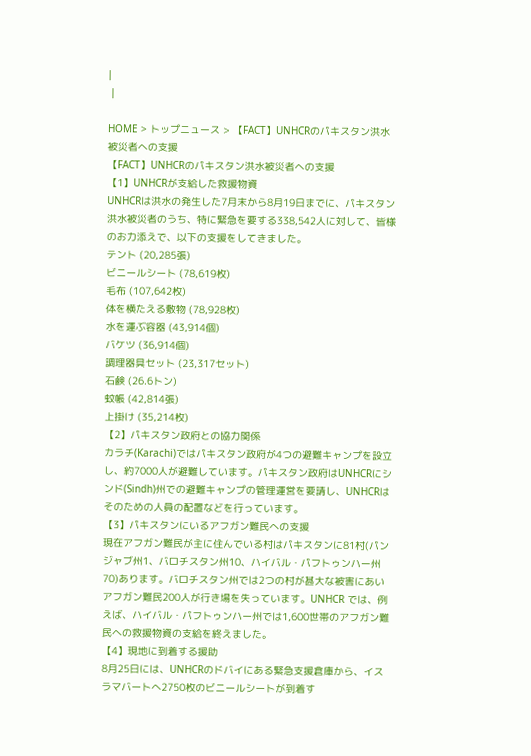|
 |

HOME > トップニュース > 【FACT】UNHCRのパキスタン洪水被災者への支援
【FACT】UNHCRのパキスタン洪水被災者への支援
【1】UNHCRが支給した救援物資
UNHCRは洪水の発生した7月末から8月19日までに、パキスタン洪水被災者のうち、特に緊急を要する338,542人に対して、皆様のお力添えで、以下の支援をしてきました。
テント (20,285張)
ビニールシート (78,619枚)
毛布 (107,642枚)
体を横たえる敷物 (78,928枚)
水を運ぶ容器 (43,914個)
バケツ (36,914個)
調理器具セット (23,317セット)
石鹸 (26.6トン)
蚊帳 (42,814張)
上掛け (35,214枚)
【2】パキスタン政府との協力関係
カラチ(Karachi)ではパキスタン政府が4つの避難キャンプを設立し、約7000人が避難しています。パキスタン政府はUNHCRにシンド(Sindh)州での避難キャンプの管理運営を要請し、UNHCRはそのための人員の配置などを行っています。
【3】パキスタンにいるアフガン難民への支援
現在アフガン難民が主に住んでいる村はパキスタンに81村(パンジャブ州1、バロチスタン州10、ハイバル・パフトゥンハー州70)あります。バロチスタン州では2つの村が甚大な被害にあいアフガン難民200人が行き場を失っています。UNHCR では、例えば、ハイバル・パフトゥンハー州では1,600世帯のアフガン難民への救援物資の支給を終えました。
【4】現地に到着する援助
8月25日には、UNHCRのドバイにある緊急支援倉庫から、イスラマバートへ2750枚のビニールシートが到着す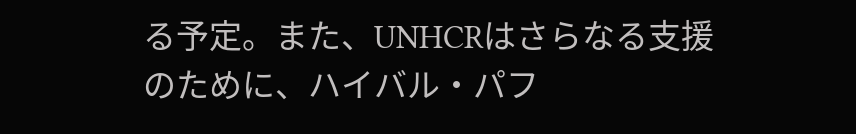る予定。また、UNHCRはさらなる支援のために、ハイバル・パフ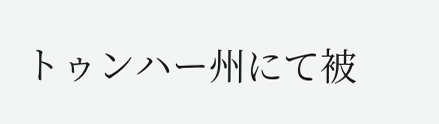トゥンハー州にて被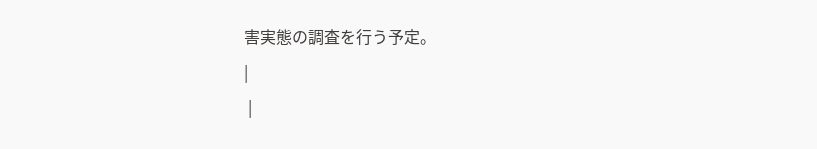害実態の調査を行う予定。
|
 |